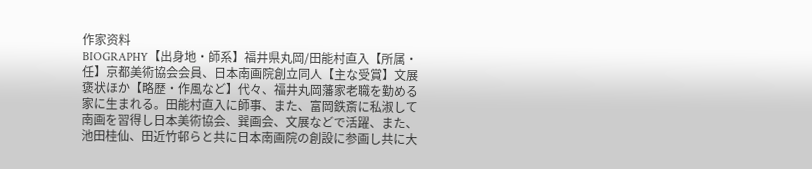作家资料
BIOGRAPHY【出身地・師系】福井県丸岡/田能村直入【所属・任】京都美術協会会員、日本南画院創立同人【主な受賞】文展褒状ほか【略歴・作風など】代々、福井丸岡藩家老職を勤める家に生まれる。田能村直入に師事、また、富岡鉄斎に私淑して南画を習得し日本美術協会、巽画会、文展などで活躍、また、池田桂仙、田近竹邨らと共に日本南画院の創設に参画し共に大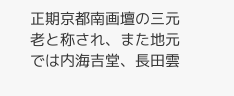正期京都南画壇の三元老と称され、また地元では内海吉堂、長田雲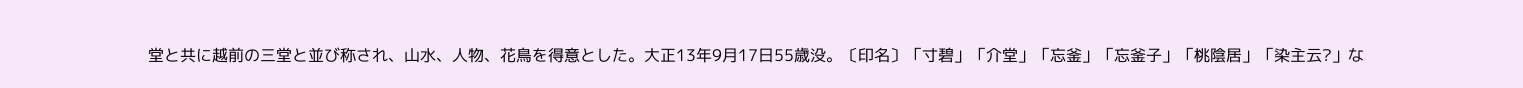堂と共に越前の三堂と並び称され、山水、人物、花鳥を得意とした。大正13年9月17日55歳没。〔印名〕「寸碧」「介堂」「忘釜」「忘釜子」「桃陰居」「染主云?」な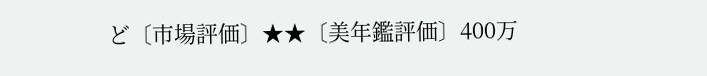ど〔市場評価〕★★〔美年鑑評価〕400万